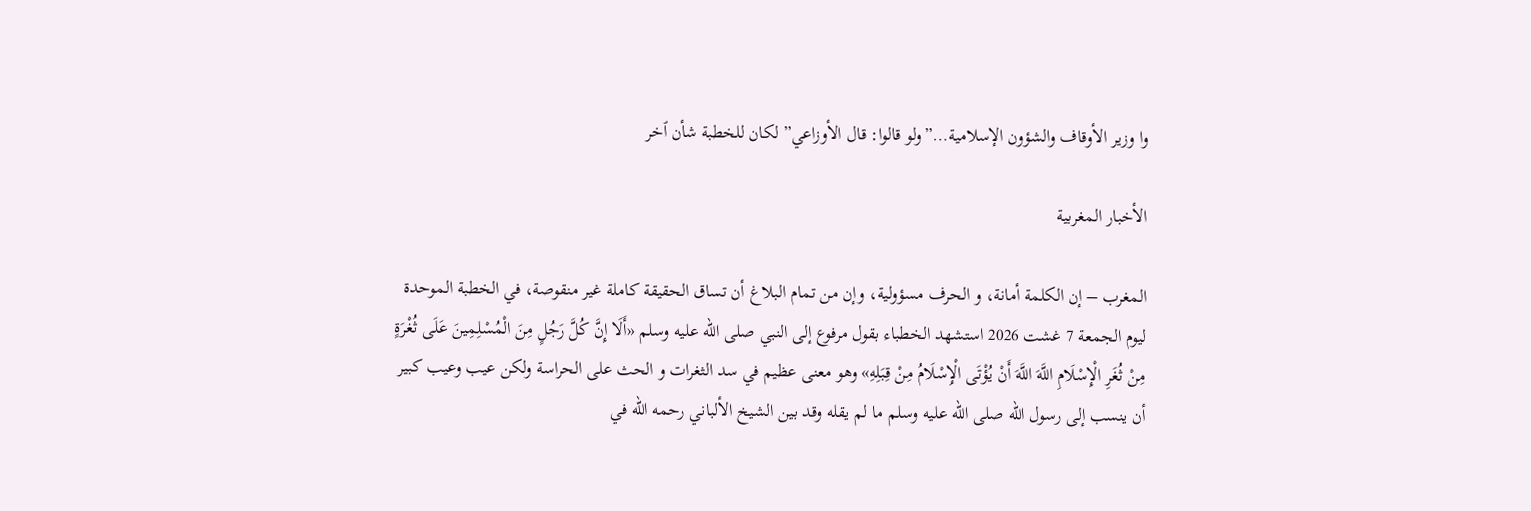وا وزير الأوقاف والشؤون الإسلامية…”ولو قالوا: قال الأوزاعي” لكان للخطبة شأن ٱخر

الأخبار المغربية

المغرب – إن الكلمة أمانة، و الحرف مسؤولية، وإن من تمام البلاغ أن تساق الحقيقة كاملة غير منقوصة، في الخطبة الموحدة ليوم الجمعة 7 غشت 2026 استشهد الخطباء بقول مرفوع إلى النبي صلى الله عليه وسلم «أَلَا إِنَّ كُلَّ رَجُلٍ مِنَ الْمُسْلِمِينَ عَلَى ثُغْرَةٍ مِنْ ثُغَرِ الْإِسْلَامِ اللَّهَ اللَّهَ أَنْ يُؤْتَى الْإِسْلَامُ مِنْ قِبَلِهِ» وهو معنى عظيم في سد الثغرات و الحث على الحراسة ولكن عيب وعيب كبير أن ينسب إلى رسول الله صلى الله عليه وسلم ما لم يقله وقد بين الشيخ الألباني رحمه الله في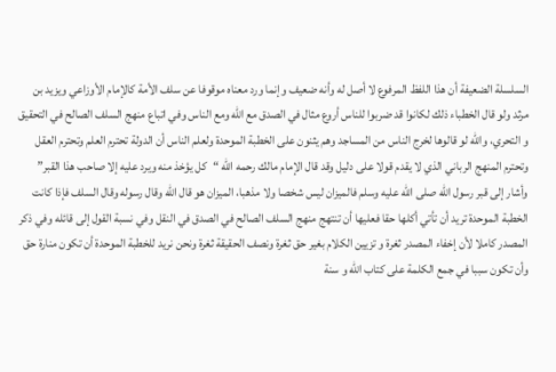السلسلة الضعيفة أن هذا اللفظ المرفوع لا أصل له وأنه ضعيف وإنما ورد معناه موقوفا عن سلف الأمة كالإمام الأوزاعي ويزيد بن مرثد ولو قال الخطباء ذلك لكانوا قد ضربوا للناس أروع مثال في الصدق مع الله ومع الناس وفي اتباع منهج السلف الصالح في التحقيق و التحري، والله لو قالوها لخرج الناس من المساجد وهم يثنون على الخطبة الموحدة ولعلم الناس أن الدولة تحترم العلم وتحترم العقل وتحترم المنهج الرباني الذي لا يقدم قولا على دليل وقد قال الإمام مالك رحمه الله “كل يؤخذ منه ويرد عليه إلا صاحب هذا القبر” وأشار إلى قبر رسول الله صلى الله عليه وسلم فالميزان ليس شخصا ولا مذهبا، الميزان هو قال الله وقال رسوله وقال السلف فإذا كانت الخطبة الموحدة تريد أن تأتي أكلها حقا فعليها أن تنتهج منهج السلف الصالح في الصدق في النقل وفي نسبة القول إلى قائله وفي ذكر المصدر كاملا لأن إخفاء المصدر ثغرة و تزيين الكلام بغير حق ثغرة ونصف الحقيقة ثغرة ونحن نريد للخطبة الموحدة أن تكون منارة حق وأن تكون سببا في جمع الكلمة على كتاب الله و سنة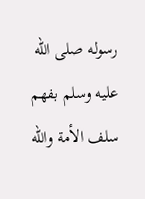رسوله صلى الله عليه وسلم بفهم سلف الأمة والله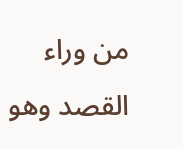من وراء القصد وهو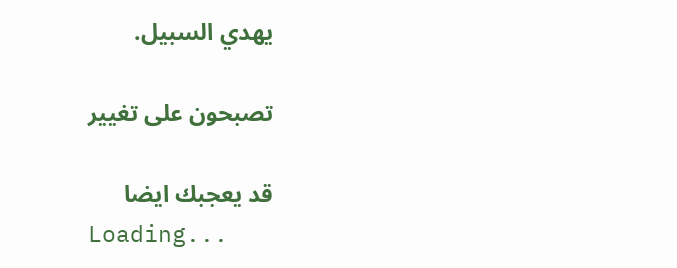يهدي السبيل.

تصبحون على تغيير

قد يعجبك ايضا
Loading...